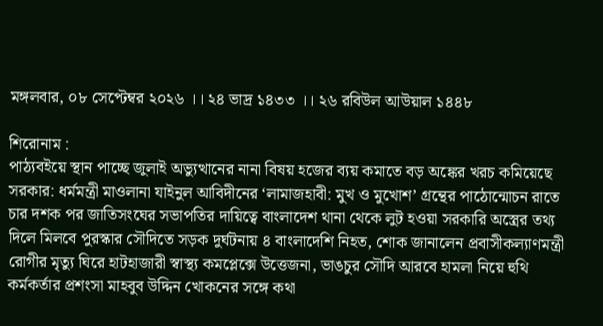মঙ্গলবার, ০৮ সেপ্টেম্বর ২০২৬ ।। ২৪ ভাদ্র ১৪৩৩ ।। ২৬ রবিউল আউয়াল ১৪৪৮

শিরোনাম :
পাঠ্যবইয়ে স্থান পাচ্ছে জুলাই অভ্যুত্থানের নানা বিষয় হজের ব্যয় কমাতে বড় অঙ্কের খরচ কমিয়েছে সরকার: ধর্মমন্ত্রী মাওলানা যাইনুল আবিদীনের ‘লামাজহাবী: মুখ ও মুখোশ’ গ্রন্থের পাঠোন্মোচন রাতে চার দশক পর জাতিসংঘের সভাপতির দায়িত্বে বাংলাদেশ থানা থেকে লুট হওয়া সরকারি অস্ত্রের তথ্য দিলে মিলবে পুরস্কার সৌদিতে সড়ক দুর্ঘটনায় ৪ বাংলাদেশি নিহত, শোক জানালেন প্রবাসীকল্যাণমন্ত্রী রোগীর মৃত্যু ঘিরে হাটহাজারী স্বাস্থ্য কমপ্লেক্সে উত্তেজনা, ভাঙচুর সৌদি আরবে হামলা নিয়ে হুথি কর্মকর্তার প্রশংসা মাহবুব উদ্দিন খোকনের সঙ্গে কথা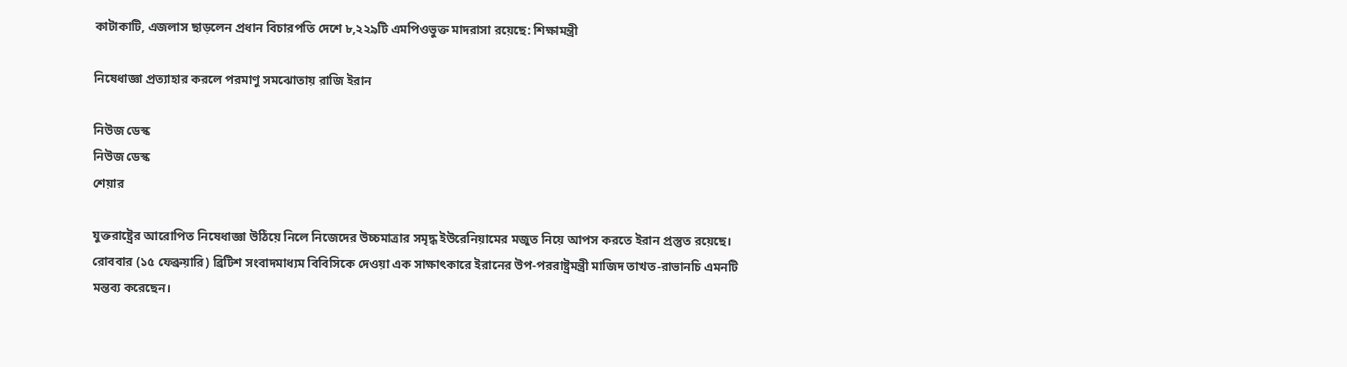কাটাকাটি, এজলাস ছাড়লেন প্রধান বিচারপতি দেশে ৮,২২৯টি এমপিওভুক্ত মাদরাসা রয়েছে: শিক্ষামন্ত্রী

নিষেধাজ্ঞা প্রত্যাহার করলে পরমাণু সমঝোতায় রাজি ইরান

নিউজ ডেস্ক
নিউজ ডেস্ক
শেয়ার

যুক্তরাষ্ট্রের আরোপিত নিষেধাজ্ঞা উঠিয়ে নিলে নিজেদের উচ্চমাত্রার সমৃদ্ধ ইউরেনিয়ামের মজুত নিয়ে আপস করতে ইরান প্রস্তুত রয়েছে। রোববার (১৫ ফেব্রুয়ারি) ব্রিটিশ সংবাদমাধ্যম বিবিসিকে দেওয়া এক সাক্ষাৎকারে ইরানের উপ-পররাষ্ট্রমন্ত্রী মাজিদ তাখত-রাভানচি এমনটি মন্তব্য করেছেন।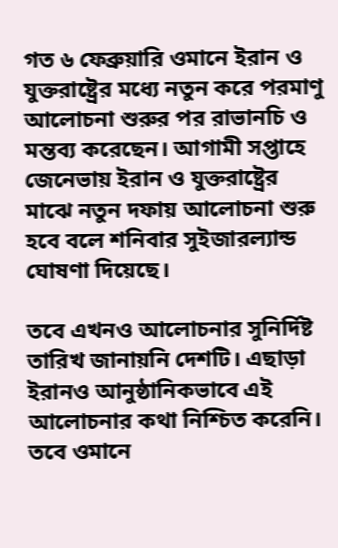গত ৬ ফেব্রুয়ারি ওমানে ইরান ও যুক্তরাষ্ট্রের মধ্যে নতুন করে পরমাণু আলোচনা শুরুর পর রাভানচি ও মন্তব্য করেছেন। আগামী সপ্তাহে জেনেভায় ইরান ও যুক্তরাষ্ট্রের মাঝে নতুন দফায় আলোচনা শুরু হবে বলে শনিবার সুইজারল্যান্ড ঘোষণা দিয়েছে।

তবে এখনও আলোচনার সুনির্দিষ্ট তারিখ জানায়নি দেশটি। এছাড়া ইরানও আনুষ্ঠানিকভাবে এই আলোচনার কথা নিশ্চিত করেনি। তবে ওমানে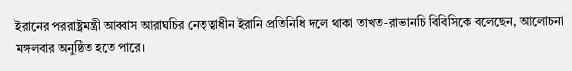ইরানের পররাষ্ট্রমন্ত্রী আব্বাস আরাঘচির নেতৃত্বাধীন ইরানি প্রতিনিধি দলে থাকা তাখত-রাভানচি বিবিসিকে বলেছেন, আলোচনা মঙ্গলবার অনুষ্ঠিত হতে পারে।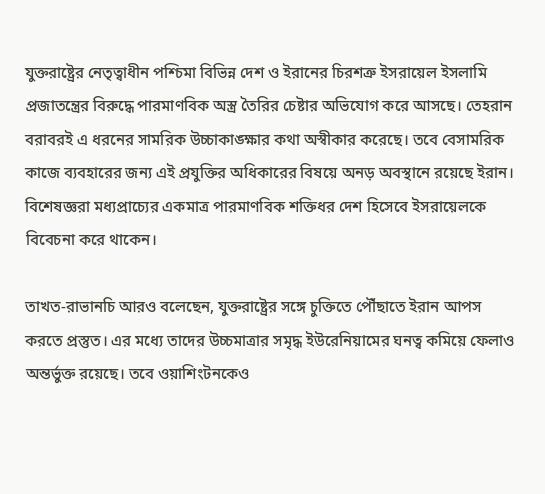যুক্তরাষ্ট্রের নেতৃত্বাধীন পশ্চিমা বিভিন্ন দেশ ও ইরানের চিরশত্রু ইসরায়েল ইসলামি প্রজাতন্ত্রের বিরুদ্ধে পারমাণবিক অস্ত্র তৈরির চেষ্টার অভিযোগ করে আসছে। তেহরান বরাবরই এ ধরনের সামরিক উচ্চাকাঙ্ক্ষার কথা অস্বীকার করেছে। তবে বেসামরিক কাজে ব্যবহারের জন্য এই প্রযুক্তির অধিকারের বিষয়ে অনড় অবস্থানে রয়েছে ইরান। বিশেষজ্ঞরা মধ্যপ্রাচ্যের একমাত্র পারমাণবিক শক্তিধর দেশ হিসেবে ইসরায়েলকে বিবেচনা করে থাকেন।

তাখত-রাভানচি আরও বলেছেন, যুক্তরাষ্ট্রের সঙ্গে চুক্তিতে পৌঁছাতে ইরান আপস করতে প্রস্তুত। এর মধ্যে তাদের উচ্চমাত্রার সমৃদ্ধ ইউরেনিয়ামের ঘনত্ব কমিয়ে ফেলাও অন্তর্ভুক্ত রয়েছে। তবে ওয়াশিংটনকেও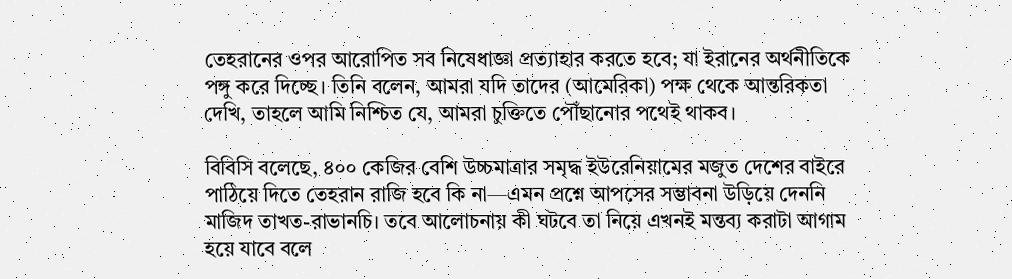তেহরানের ওপর আরোপিত সব নিষেধাজ্ঞা প্রত্যাহার করতে হবে; যা ইরানের অর্থনীতিকে পঙ্গু করে দিচ্ছে। তিনি বলেন, আমরা যদি তাদের (আমেরিকা) পক্ষ থেকে আন্তরিকতা দেখি, তাহলে আমি নিশ্চিত যে, আমরা চুক্তিতে পৌঁছানোর পথেই থাকব।

বিবিসি বলেছে, ৪০০ কেজির বেশি উচ্চমাত্রার সমৃদ্ধ ইউরেনিয়ামের মজুত দেশের বাইরে পাঠিয়ে দিতে তেহরান রাজি হবে কি না—এমন প্রশ্নে আপসের সম্ভাবনা উড়িয়ে দেননি মাজিদ তাখত-রাভানচি। তবে আলোচনায় কী ঘটবে তা নিয়ে এখনই মন্তব্য করাটা আগাম হয়ে যাবে বলে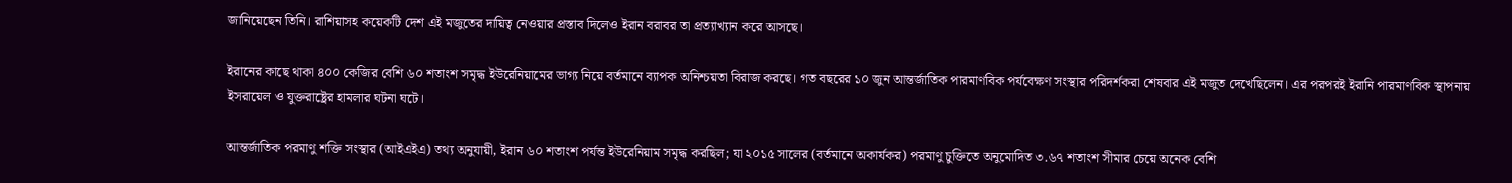জানিয়েছেন তিনি। রাশিয়াসহ কয়েকটি দেশ এই মজুতের দায়িত্ব নেওয়ার প্রস্তাব দিলেও ইরান বরাবর তা প্রত্যাখ্যান করে আসছে।

ইরানের কাছে থাকা ৪০০ কেজির বেশি ৬০ শতাংশ সমৃদ্ধ ইউরেনিয়ামের ভাগ্য নিয়ে বর্তমানে ব্যাপক অনিশ্চয়তা বিরাজ করছে। গত বছরের ১০ জুন আন্তর্জাতিক পারমাণবিক পর্যবেক্ষণ সংস্থার পরিদর্শকরা শেষবার এই মজুত দেখেছিলেন। এর পরপরই ইরানি পারমাণবিক স্থাপনায় ইসরায়েল ও যুক্তরাষ্ট্রের হামলার ঘটনা ঘটে।

আন্তর্জাতিক পরমাণু শক্তি সংস্থার (আইএইএ) তথ্য অনুযায়ী, ইরান ৬০ শতাংশ পর্যন্ত ইউরেনিয়াম সমৃদ্ধ করছিল; যা ২০১৫ সালের (বর্তমানে অকার্যকর) পরমাণু চুক্তিতে অনুমোদিত ৩.৬৭ শতাংশ সীমার চেয়ে অনেক বেশি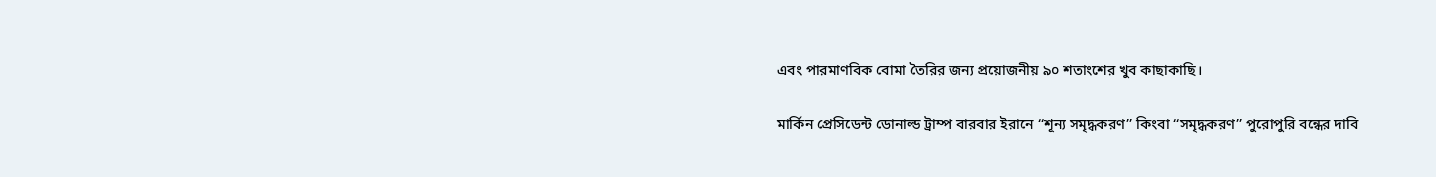এবং পারমাণবিক বোমা তৈরির জন্য প্রয়োজনীয় ৯০ শতাংশের খুব কাছাকাছি।

মার্কিন প্রেসিডেন্ট ডোনাল্ড ট্রাম্প বারবার ইরানে ‌‌‘‘শূন্য সমৃদ্ধকরণ’’ কিংবা ‘‘সমৃদ্ধকরণ’’ পুরোপুরি বন্ধের দাবি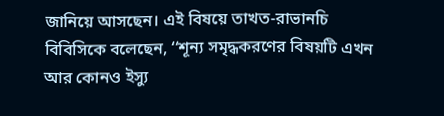জানিয়ে আসছেন। এই বিষয়ে তাখত-রাভানচি বিবিসিকে বলেছেন, ‘‘শূন্য সমৃদ্ধকরণের বিষয়টি এখন আর কোনও ইস্যু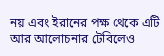নয় এবং ইরানের পক্ষ থেকে এটি আর আলোচনার টেবিলেও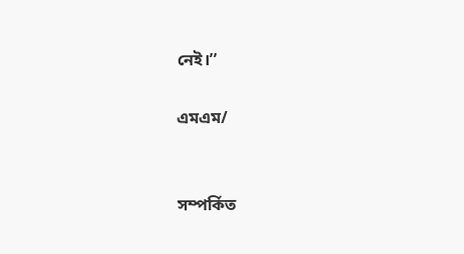নেই।’’

এমএম/


সম্পর্কিত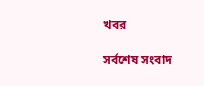খবর

সর্বশেষ সংবাদ